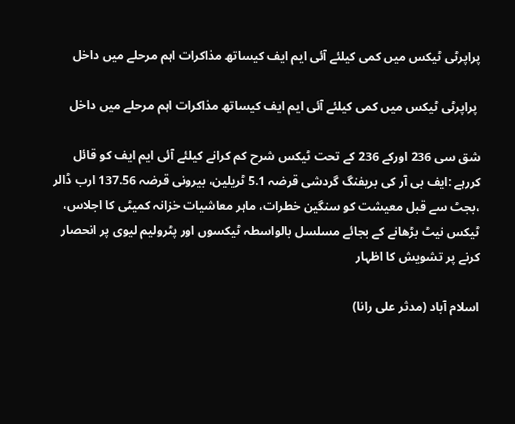پراپرٹی ٹیکس میں کمی کیلئے آئی ایم ایف کیساتھ مذاکرات اہم مرحلے میں داخل

 پراپرٹی ٹیکس میں کمی کیلئے آئی ایم ایف کیساتھ مذاکرات اہم مرحلے میں داخل

شق سی 236 اورکے 236 کے تحت ٹیکس شرح کم کرانے کیلئے آئی ایم ایف کو قائل کررہے :ایف بی آر کی بریفنگ گردشی قرضہ 5.1 ٹریلین، بیرونی قرضہ 137.56 ارب ڈالر ،بجٹ سے قبل معیشت کو سنگین خطرات، ماہر معاشیات خزانہ کمیٹی کا اجلاس، ٹیکس نیٹ بڑھانے کے بجائے مسلسل بالواسطہ ٹیکسوں اور پٹرولیم لیوی پر انحصار کرنے پر تشویش کا اظہار

اسلام آباد (مدثر علی رانا)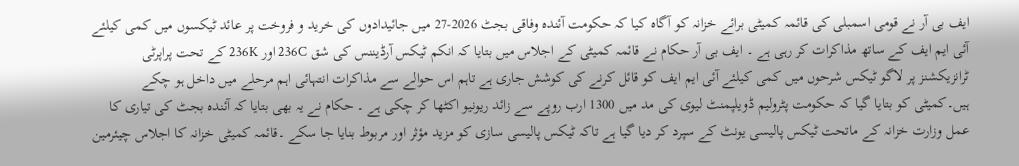ایف بی آر نے قومی اسمبلی کی قائمہ کمیٹی برائے خزانہ کو آگاہ کیا کہ حکومت آئندہ وفاقی بجٹ 2026-27 میں جائیدادوں کی خرید و فروخت پر عائد ٹیکسوں میں کمی کیلئے آئی ایم ایف کے ساتھ مذاکرات کر رہی ہے ۔ ایف بی آر حکام نے قائمہ کمیٹی کے اجلاس میں بتایا کہ انکم ٹیکس آرڈیننس کی شق 236C اور 236K کے تحت پراپرٹی ٹرانزیکشنز پر لاگو ٹیکس شرحوں میں کمی کیلئے آئی ایم ایف کو قائل کرنے کی کوشش جاری ہے تاہم اس حوالے سے مذاکرات انتہائی اہم مرحلے میں داخل ہو چکے ہیں۔کمیٹی کو بتایا گیا کہ حکومت پٹرولیم ڈویلپمنٹ لیوی کی مد میں 1300 ارب روپے سے زائد ریونیو اکٹھا کر چکی ہے ۔ حکام نے یہ بھی بتایا کہ آئندہ بجٹ کی تیاری کا عمل وزارت خزانہ کے ماتحت ٹیکس پالیسی یونٹ کے سپرد کر دیا گیا ہے تاکہ ٹیکس پالیسی سازی کو مزید مؤثر اور مربوط بنایا جا سکے ۔قائمہ کمیٹی خزانہ کا اجلاس چیئرمین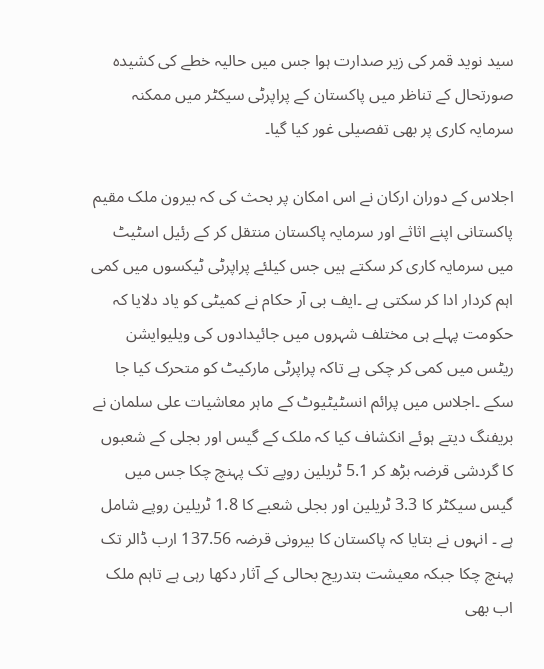سید نوید قمر کی زیر صدارت ہوا جس میں حالیہ خطے کی کشیدہ صورتحال کے تناظر میں پاکستان کے پراپرٹی سیکٹر میں ممکنہ سرمایہ کاری پر بھی تفصیلی غور کیا گیا۔

اجلاس کے دوران ارکان نے اس امکان پر بحث کی کہ بیرون ملک مقیم پاکستانی اپنے اثاثے اور سرمایہ پاکستان منتقل کر کے رئیل اسٹیٹ میں سرمایہ کاری کر سکتے ہیں جس کیلئے پراپرٹی ٹیکسوں میں کمی اہم کردار ادا کر سکتی ہے ۔ایف بی آر حکام نے کمیٹی کو یاد دلایا کہ حکومت پہلے ہی مختلف شہروں میں جائیدادوں کی ویلیوایشن ریٹس میں کمی کر چکی ہے تاکہ پراپرٹی مارکیٹ کو متحرک کیا جا سکے ۔اجلاس میں پرائم انسٹیٹیوٹ کے ماہر معاشیات علی سلمان نے بریفنگ دیتے ہوئے انکشاف کیا کہ ملک کے گیس اور بجلی کے شعبوں کا گردشی قرضہ بڑھ کر 5.1 ٹریلین روپے تک پہنچ چکا جس میں گیس سیکٹر کا 3.3 ٹریلین اور بجلی شعبے کا 1.8 ٹریلین روپے شامل ہے ۔ انہوں نے بتایا کہ پاکستان کا بیرونی قرضہ 137.56 ارب ڈالر تک پہنچ چکا جبکہ معیشت بتدریج بحالی کے آثار دکھا رہی ہے تاہم ملک اب بھی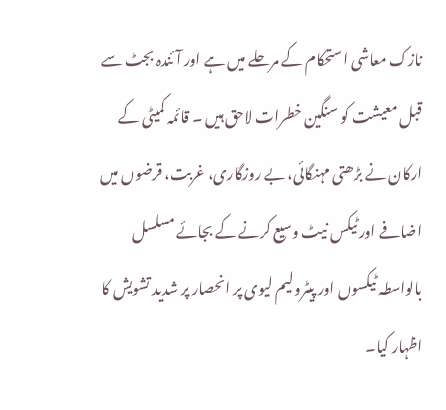نازک معاشی استحکام کے مرحلے میں ہے اور آئندہ بجٹ سے قبل معیشت کو سنگین خطرات لاحق ہیں ۔ قائمہ کمیٹی کے ارکان نے بڑھتی مہنگائی، بے روزگاری، غربت، قرضوں میں اضافے اور ٹیکس نیٹ وسیع کرنے کے بجائے مسلسل بالواسطہ ٹیکسوں اور پیٹرولیم لیوی پر انحصار پر شدید تشویش کا اظہار کیا۔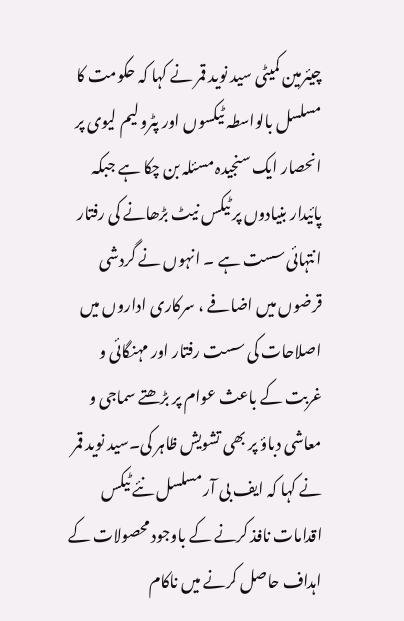چیئرمین کمیٹی سید نوید قمر نے کہا کہ حکومت کا مسلسل بالواسطہ ٹیکسوں اور پٹرولیم لیوی پر انحصار ایک سنجیدہ مسئلہ بن چکا ہے جبکہ پائیدار بنیادوں پر ٹیکس نیٹ بڑھانے کی رفتار انتہائی سست ہے ۔ انہوں نے گردشی قرضوں میں اضافے ، سرکاری اداروں میں اصلاحات کی سست رفتار اور مہنگائی و غربت کے باعث عوام پر بڑھتے سماجی و معاشی دباؤ پر بھی تشویش ظاہر کی۔سید نوید قمر نے کہا کہ ایف بی آر مسلسل نئے ٹیکس اقدامات نافذ کرنے کے باوجود محصولات کے اہداف حاصل کرنے میں ناکام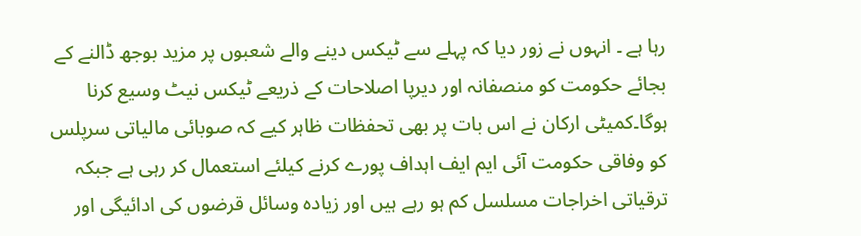رہا ہے ۔ انہوں نے زور دیا کہ پہلے سے ٹیکس دینے والے شعبوں پر مزید بوجھ ڈالنے کے بجائے حکومت کو منصفانہ اور دیرپا اصلاحات کے ذریعے ٹیکس نیٹ وسیع کرنا ہوگا۔کمیٹی ارکان نے اس بات پر بھی تحفظات ظاہر کیے کہ صوبائی مالیاتی سرپلس کو وفاقی حکومت آئی ایم ایف اہداف پورے کرنے کیلئے استعمال کر رہی ہے جبکہ ترقیاتی اخراجات مسلسل کم ہو رہے ہیں اور زیادہ وسائل قرضوں کی ادائیگی اور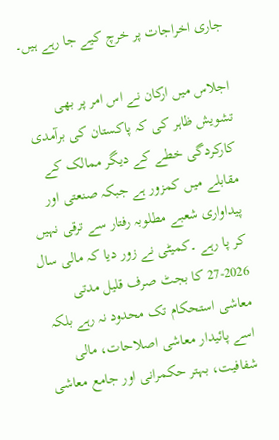جاری اخراجات پر خرچ کیے جا رہے ہیں۔

اجلاس میں ارکان نے اس امر پر بھی تشویش ظاہر کی کہ پاکستان کی برآمدی کارکردگی خطے کے دیگر ممالک کے مقابلے میں کمزور ہے جبکہ صنعتی اور پیداواری شعبے مطلوبہ رفتار سے ترقی نہیں کر پا رہے ۔کمیٹی نے زور دیا کہ مالی سال 2026-27 کا بجٹ صرف قلیل مدتی معاشی استحکام تک محدود نہ رہے بلکہ اسے پائیدار معاشی اصلاحات، مالی شفافیت، بہتر حکمرانی اور جامع معاشی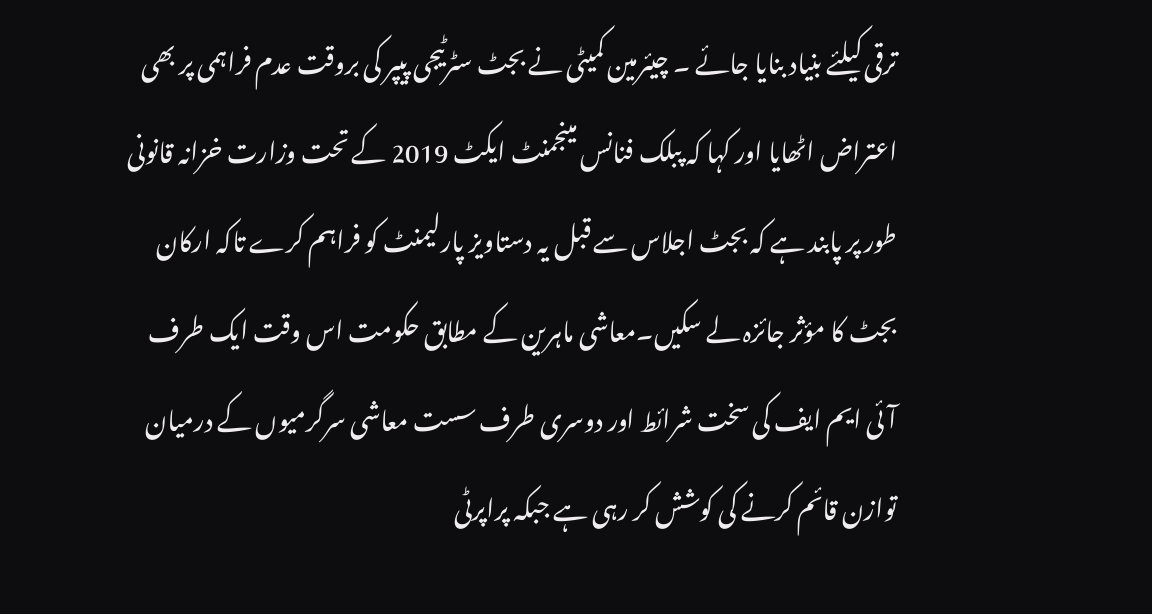ترقی کیلئے بنیاد بنایا جائے ۔ چیئرمین کمیٹی نے بجٹ سٹرٹیجی پیپر کی بروقت عدم فراہمی پر بھی اعتراض اٹھایا اور کہا کہ پبلک فنانس مینجمنٹ ایکٹ 2019 کے تحت وزارت خزانہ قانونی طور پر پابند ہے کہ بجٹ اجلاس سے قبل یہ دستاویز پارلیمنٹ کو فراہم کرے تاکہ ارکان بجٹ کا مؤثر جائزہ لے سکیں۔معاشی ماہرین کے مطابق حکومت اس وقت ایک طرف آئی ایم ایف کی سخت شرائط اور دوسری طرف سست معاشی سرگرمیوں کے درمیان توازن قائم کرنے کی کوشش کر رہی ہے جبکہ پراپرٹی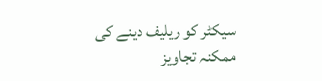سیکٹر کو ریلیف دینے کی ممکنہ تجاویز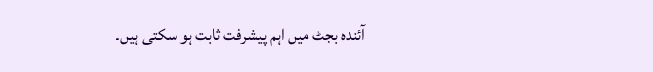آئندہ بجٹ میں اہم پیشرفت ثابت ہو سکتی ہیں۔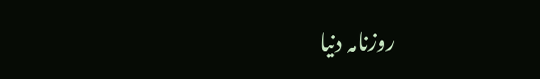روزنامہ دنیا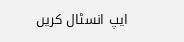ایپ انسٹال کریں